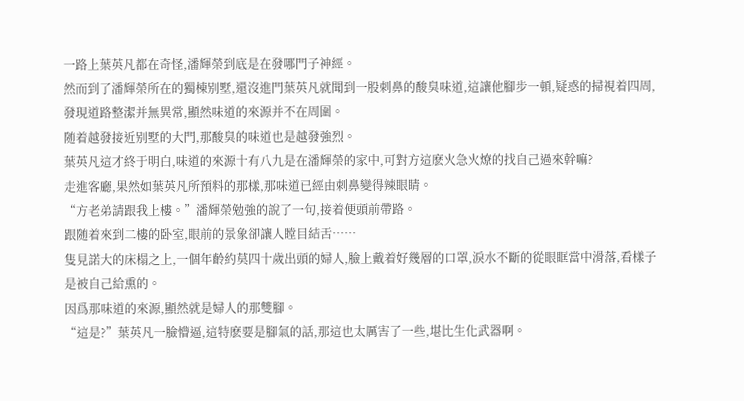一路上葉英凡都在奇怪,潘輝榮到底是在發哪門子神經。
然而到了潘輝榮所在的獨棟别墅,還沒進門葉英凡就聞到一股刺鼻的酸臭味道,這讓他腳步一頓,疑惑的掃視着四周,發現道路整潔并無異常,顯然味道的來源并不在周圍。
随着越發接近别墅的大門,那酸臭的味道也是越發強烈。
葉英凡這才終于明白,味道的來源十有八九是在潘輝榮的家中,可對方這麽火急火燎的找自己過來幹嘛?
走進客廳,果然如葉英凡所預料的那樣,那味道已經由刺鼻變得辣眼睛。
“方老弟請跟我上樓。”潘輝榮勉強的說了一句,接着便頭前帶路。
跟随着來到二樓的卧室,眼前的景象卻讓人瞠目結舌……
隻見諾大的床榻之上,一個年齡約莫四十歲出頭的婦人,臉上戴着好幾層的口罩,淚水不斷的從眼眶當中滑落,看樣子是被自己給熏的。
因爲那味道的來源,顯然就是婦人的那雙腳。
“這是?”葉英凡一臉懵逼,這特麽要是腳氣的話,那這也太厲害了一些,堪比生化武器啊。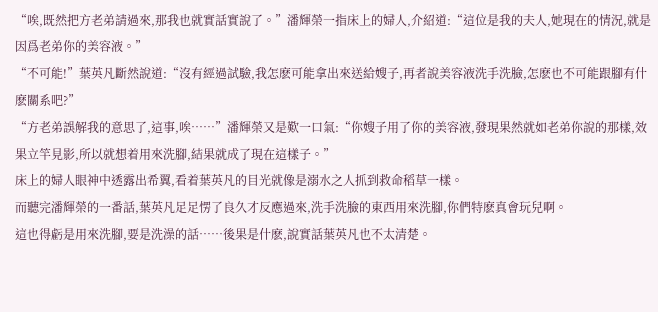“唉,既然把方老弟請過來,那我也就實話實說了。”潘輝榮一指床上的婦人,介紹道:“這位是我的夫人,她現在的情況,就是因爲老弟你的美容液。”
“不可能!”葉英凡斷然說道:“沒有經過試驗,我怎麽可能拿出來送給嫂子,再者說美容液洗手洗臉,怎麽也不可能跟腳有什麽關系吧?”
“方老弟誤解我的意思了,這事,唉……”潘輝榮又是歎一口氣:“你嫂子用了你的美容液,發現果然就如老弟你說的那樣,效果立竿見影,所以就想着用來洗腳,結果就成了現在這樣子。”
床上的婦人眼神中透露出希翼,看着葉英凡的目光就像是溺水之人抓到救命稻草一樣。
而聽完潘輝榮的一番話,葉英凡足足愣了良久才反應過來,洗手洗臉的東西用來洗腳,你們特麽真會玩兒啊。
這也得虧是用來洗腳,要是洗澡的話……後果是什麽,說實話葉英凡也不太清楚。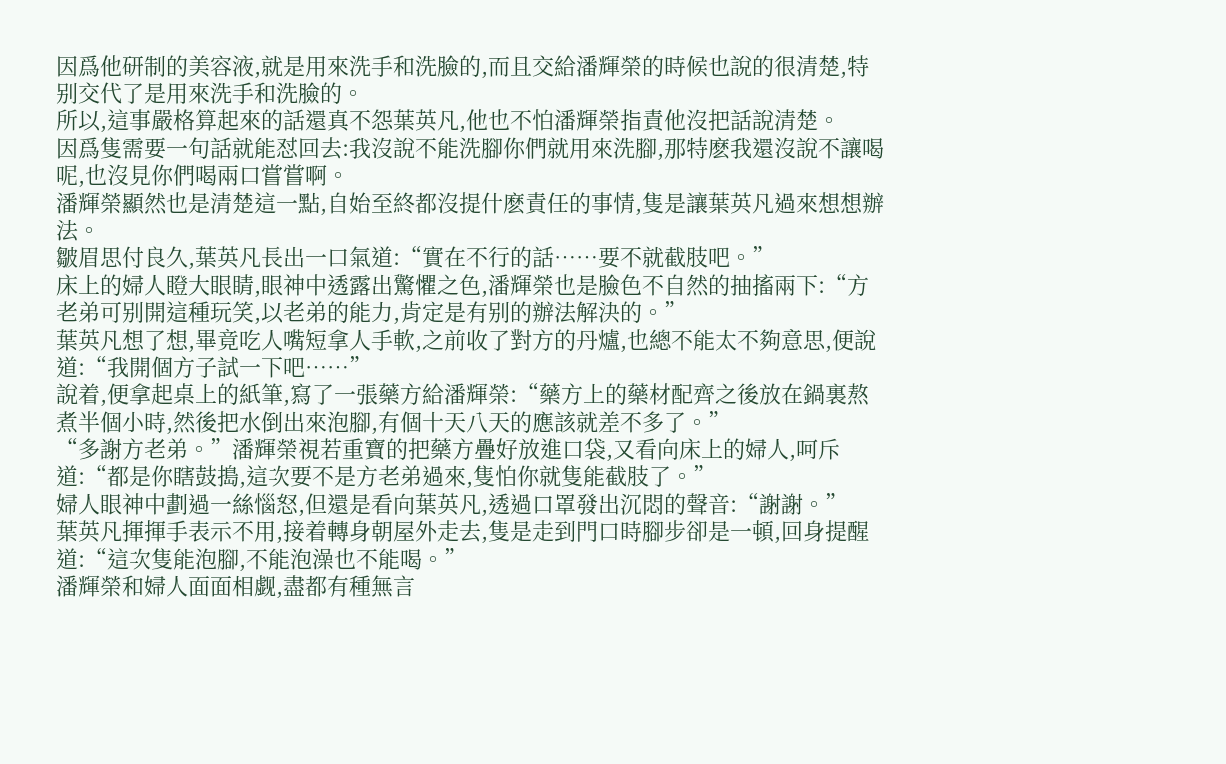因爲他研制的美容液,就是用來洗手和洗臉的,而且交給潘輝榮的時候也說的很清楚,特别交代了是用來洗手和洗臉的。
所以,這事嚴格算起來的話還真不怨葉英凡,他也不怕潘輝榮指責他沒把話說清楚。
因爲隻需要一句話就能怼回去:我沒說不能洗腳你們就用來洗腳,那特麽我還沒說不讓喝呢,也沒見你們喝兩口嘗嘗啊。
潘輝榮顯然也是清楚這一點,自始至終都沒提什麽責任的事情,隻是讓葉英凡過來想想辦法。
皺眉思付良久,葉英凡長出一口氣道:“實在不行的話……要不就截肢吧。”
床上的婦人瞪大眼睛,眼神中透露出驚懼之色,潘輝榮也是臉色不自然的抽搐兩下:“方老弟可别開這種玩笑,以老弟的能力,肯定是有别的辦法解決的。”
葉英凡想了想,畢竟吃人嘴短拿人手軟,之前收了對方的丹爐,也總不能太不夠意思,便說道:“我開個方子試一下吧……”
說着,便拿起桌上的紙筆,寫了一張藥方給潘輝榮:“藥方上的藥材配齊之後放在鍋裏熬煮半個小時,然後把水倒出來泡腳,有個十天八天的應該就差不多了。”
“多謝方老弟。”潘輝榮視若重寶的把藥方疊好放進口袋,又看向床上的婦人,呵斥道:“都是你瞎鼓搗,這次要不是方老弟過來,隻怕你就隻能截肢了。”
婦人眼神中劃過一絲惱怒,但還是看向葉英凡,透過口罩發出沉悶的聲音:“謝謝。”
葉英凡揮揮手表示不用,接着轉身朝屋外走去,隻是走到門口時腳步卻是一頓,回身提醒道:“這次隻能泡腳,不能泡澡也不能喝。”
潘輝榮和婦人面面相觑,盡都有種無言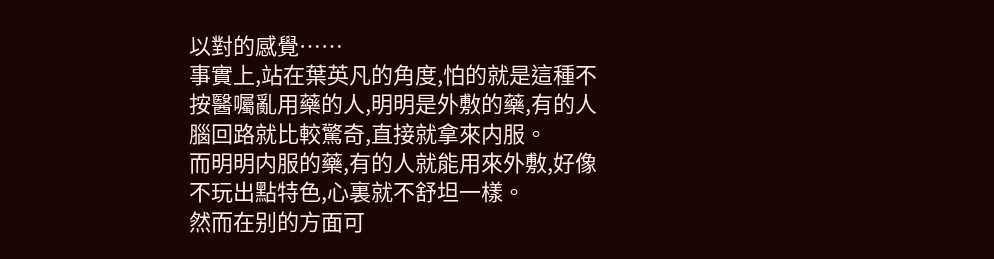以對的感覺……
事實上,站在葉英凡的角度,怕的就是這種不按醫囑亂用藥的人,明明是外敷的藥,有的人腦回路就比較驚奇,直接就拿來内服。
而明明内服的藥,有的人就能用來外敷,好像不玩出點特色,心裏就不舒坦一樣。
然而在别的方面可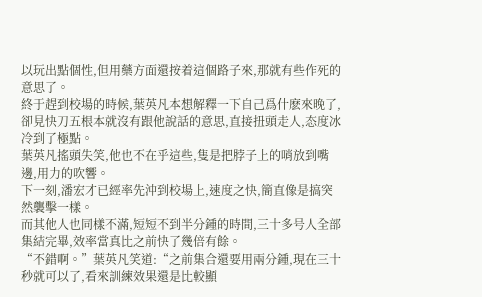以玩出點個性,但用藥方面還按着這個路子來,那就有些作死的意思了。
終于趕到校場的時候,葉英凡本想解釋一下自己爲什麽來晚了,卻見快刀五根本就沒有跟他說話的意思,直接扭頭走人,态度冰冷到了極點。
葉英凡搖頭失笑,他也不在乎這些,隻是把脖子上的哨放到嘴邊,用力的吹響。
下一刻,潘宏才已經率先沖到校場上,速度之快,簡直像是搞突然襲擊一樣。
而其他人也同樣不滿,短短不到半分鍾的時間,三十多号人全部集結完畢,效率當真比之前快了幾倍有餘。
“不錯啊。”葉英凡笑道:“之前集合還要用兩分鍾,現在三十秒就可以了,看來訓練效果還是比較顯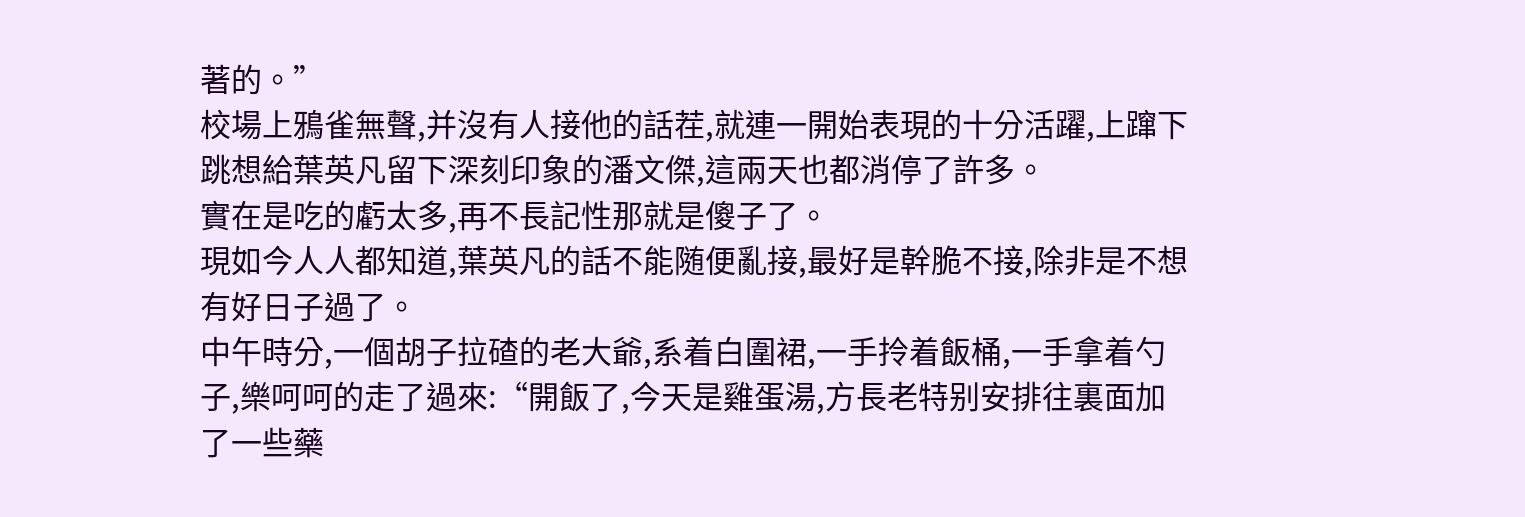著的。”
校場上鴉雀無聲,并沒有人接他的話茬,就連一開始表現的十分活躍,上蹿下跳想給葉英凡留下深刻印象的潘文傑,這兩天也都消停了許多。
實在是吃的虧太多,再不長記性那就是傻子了。
現如今人人都知道,葉英凡的話不能随便亂接,最好是幹脆不接,除非是不想有好日子過了。
中午時分,一個胡子拉碴的老大爺,系着白圍裙,一手拎着飯桶,一手拿着勺子,樂呵呵的走了過來:“開飯了,今天是雞蛋湯,方長老特别安排往裏面加了一些藥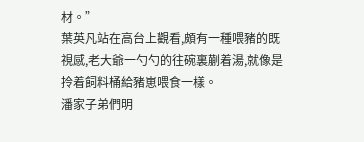材。”
葉英凡站在高台上觀看,頗有一種喂豬的既視感,老大爺一勺勺的往碗裏蒯着湯,就像是拎着飼料桶給豬崽喂食一樣。
潘家子弟們明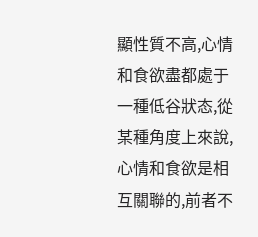顯性質不高,心情和食欲盡都處于一種低谷狀态,從某種角度上來說,心情和食欲是相互關聯的,前者不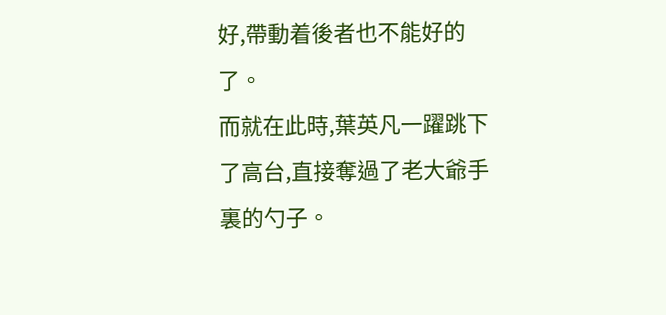好,帶動着後者也不能好的了。
而就在此時,葉英凡一躍跳下了高台,直接奪過了老大爺手裏的勺子。